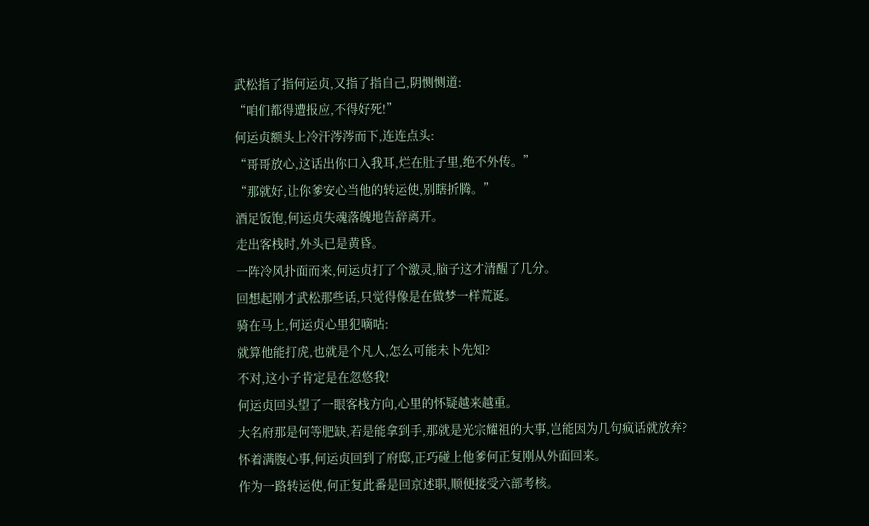武松指了指何运贞,又指了指自己,阴恻恻道:
“咱们都得遭报应,不得好死!”
何运贞额头上冷汗涔涔而下,连连点头:
“哥哥放心,这话出你口入我耳,烂在肚子里,绝不外传。”
“那就好,让你爹安心当他的转运使,别瞎折腾。”
酒足饭饱,何运贞失魂落魄地告辞离开。
走出客栈时,外头已是黄昏。
一阵冷风扑面而来,何运贞打了个激灵,脑子这才清醒了几分。
回想起刚才武松那些话,只觉得像是在做梦一样荒诞。
骑在马上,何运贞心里犯嘀咕:
就算他能打虎,也就是个凡人,怎么可能未卜先知?
不对,这小子肯定是在忽悠我!
何运贞回头望了一眼客栈方向,心里的怀疑越来越重。
大名府那是何等肥缺,若是能拿到手,那就是光宗耀祖的大事,岂能因为几句疯话就放弃?
怀着满腹心事,何运贞回到了府邸,正巧碰上他爹何正复刚从外面回来。
作为一路转运使,何正复此番是回京述职,顺便接受六部考核。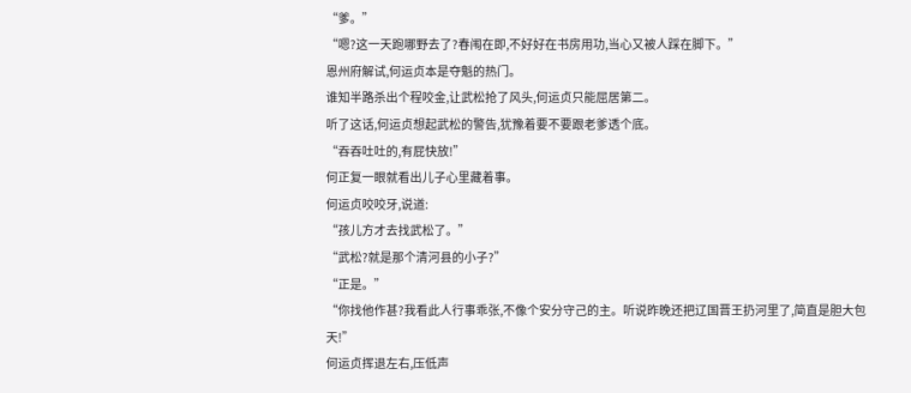“爹。”
“嗯?这一天跑哪野去了?春闱在即,不好好在书房用功,当心又被人踩在脚下。”
恩州府解试,何运贞本是夺魁的热门。
谁知半路杀出个程咬金,让武松抢了风头,何运贞只能屈居第二。
听了这话,何运贞想起武松的警告,犹豫着要不要跟老爹透个底。
“吞吞吐吐的,有屁快放!”
何正复一眼就看出儿子心里藏着事。
何运贞咬咬牙,说道:
“孩儿方才去找武松了。”
“武松?就是那个清河县的小子?”
“正是。”
“你找他作甚?我看此人行事乖张,不像个安分守己的主。听说昨晚还把辽国晋王扔河里了,简直是胆大包天!”
何运贞挥退左右,压低声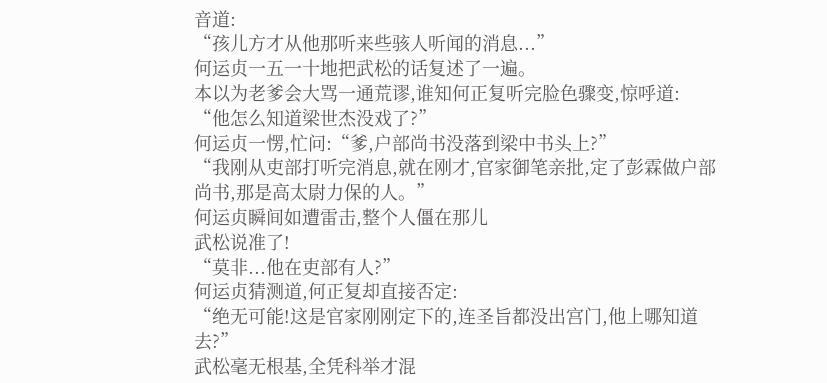音道:
“孩儿方才从他那听来些骇人听闻的消息...”
何运贞一五一十地把武松的话复述了一遍。
本以为老爹会大骂一通荒谬,谁知何正复听完脸色骤变,惊呼道:
“他怎么知道梁世杰没戏了?”
何运贞一愣,忙问:“爹,户部尚书没落到梁中书头上?”
“我刚从吏部打听完消息,就在刚才,官家御笔亲批,定了彭霖做户部尚书,那是高太尉力保的人。”
何运贞瞬间如遭雷击,整个人僵在那儿
武松说准了!
“莫非...他在吏部有人?”
何运贞猜测道,何正复却直接否定:
“绝无可能!这是官家刚刚定下的,连圣旨都没出宫门,他上哪知道去?”
武松毫无根基,全凭科举才混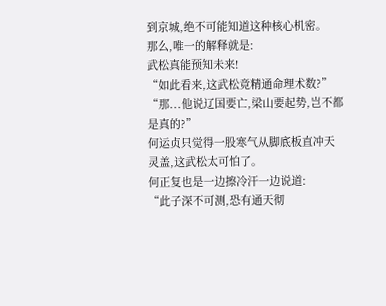到京城,绝不可能知道这种核心机密。
那么,唯一的解释就是:
武松真能预知未来!
“如此看来,这武松竟精通命理术数?”
“那...他说辽国要亡,梁山要起势,岂不都是真的?”
何运贞只觉得一股寒气从脚底板直冲天灵盖,这武松太可怕了。
何正复也是一边擦冷汗一边说道:
“此子深不可测,恐有通天彻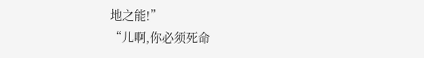地之能!”
“儿啊,你必须死命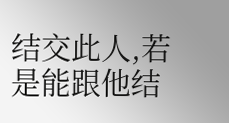结交此人,若是能跟他结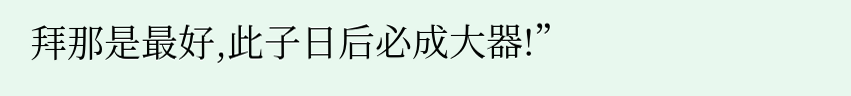拜那是最好,此子日后必成大器!”